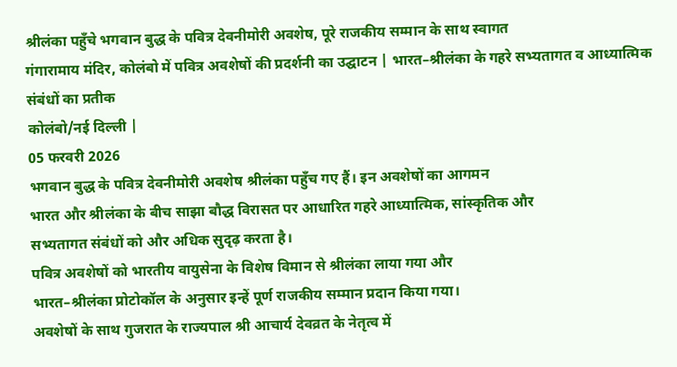श्रीलंका पहुँचे भगवान बुद्ध के पवित्र देवनीमोरी अवशेष, पूरे राजकीय सम्मान के साथ स्वागत
गंगारामाय मंदिर, कोलंबो में पवित्र अवशेषों की प्रदर्शनी का उद्घाटन | भारत–श्रीलंका के गहरे सभ्यतागत व आध्यात्मिक संबंधों का प्रतीक
कोलंबो/नई दिल्ली |
05 फरवरी 2026
भगवान बुद्ध के पवित्र देवनीमोरी अवशेष श्रीलंका पहुँच गए हैं। इन अवशेषों का आगमन
भारत और श्रीलंका के बीच साझा बौद्ध विरासत पर आधारित गहरे आध्यात्मिक, सांस्कृतिक और
सभ्यतागत संबंधों को और अधिक सुदृढ़ करता है।
पवित्र अवशेषों को भारतीय वायुसेना के विशेष विमान से श्रीलंका लाया गया और
भारत–श्रीलंका प्रोटोकॉल के अनुसार इन्हें पूर्ण राजकीय सम्मान प्रदान किया गया।
अवशेषों के साथ गुजरात के राज्यपाल श्री आचार्य देवव्रत के नेतृत्व में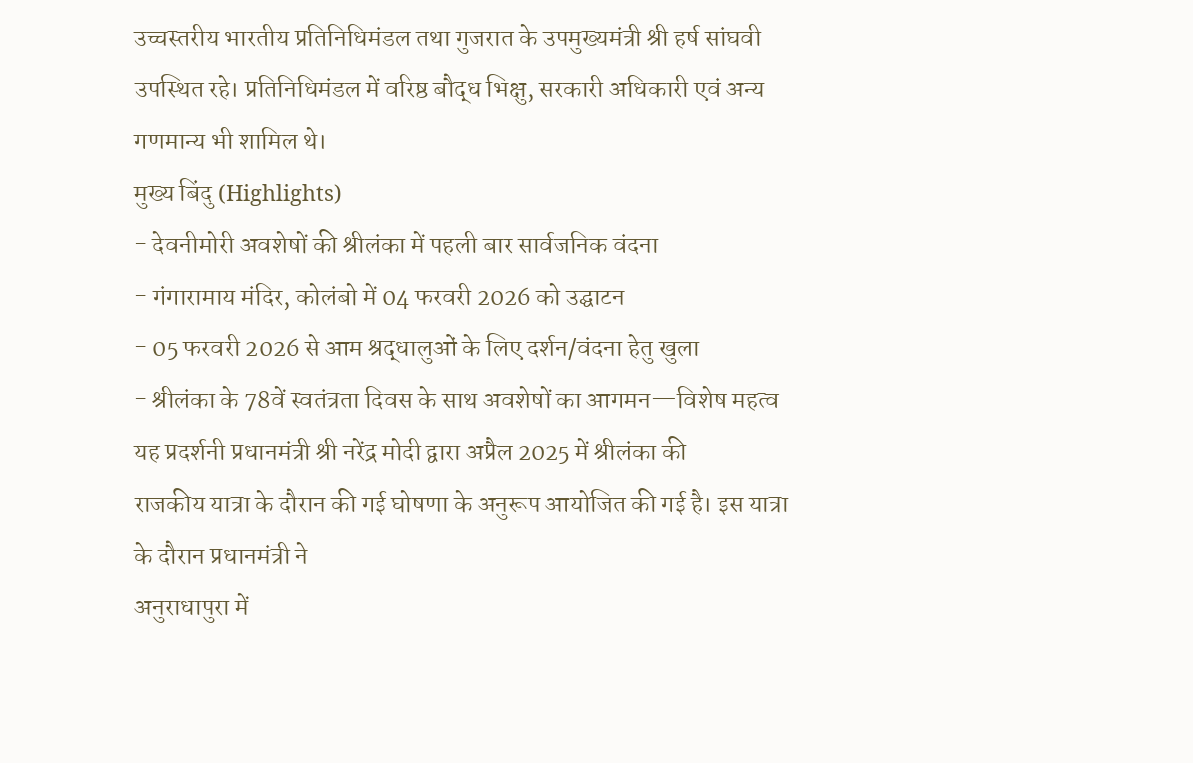उच्चस्तरीय भारतीय प्रतिनिधिमंडल तथा गुजरात के उपमुख्यमंत्री श्री हर्ष सांघवी
उपस्थित रहे। प्रतिनिधिमंडल में वरिष्ठ बौद्ध भिक्षु, सरकारी अधिकारी एवं अन्य गणमान्य भी शामिल थे।
मुख्य बिंदु (Highlights)
- देवनीमोरी अवशेषों की श्रीलंका में पहली बार सार्वजनिक वंदना
- गंगारामाय मंदिर, कोलंबो में 04 फरवरी 2026 को उद्घाटन
- 05 फरवरी 2026 से आम श्रद्धालुओं के लिए दर्शन/वंदना हेतु खुला
- श्रीलंका के 78वें स्वतंत्रता दिवस के साथ अवशेषों का आगमन—विशेष महत्व
यह प्रदर्शनी प्रधानमंत्री श्री नरेंद्र मोदी द्वारा अप्रैल 2025 में श्रीलंका की
राजकीय यात्रा के दौरान की गई घोषणा के अनुरूप आयोजित की गई है। इस यात्रा के दौरान प्रधानमंत्री ने
अनुराधापुरा में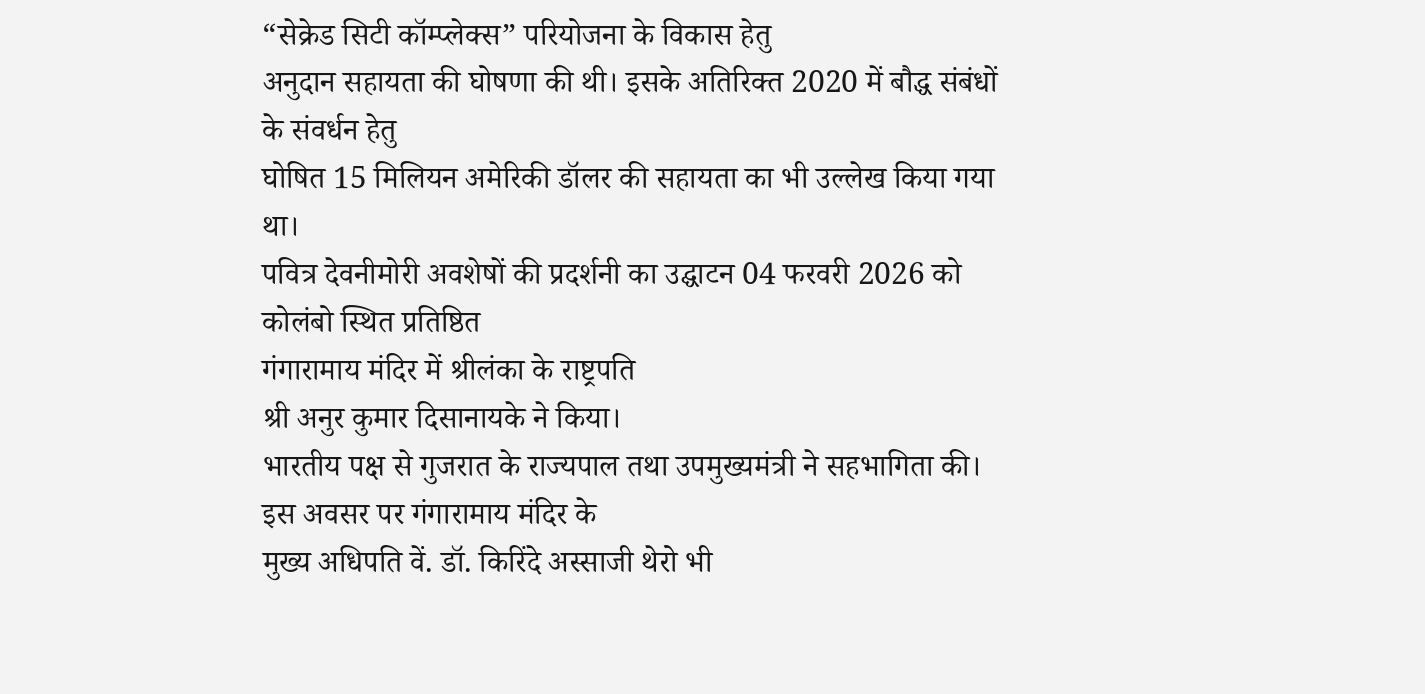“सेक्रेड सिटी कॉम्प्लेक्स” परियोजना के विकास हेतु
अनुदान सहायता की घोषणा की थी। इसके अतिरिक्त 2020 में बौद्ध संबंधों के संवर्धन हेतु
घोषित 15 मिलियन अमेरिकी डॉलर की सहायता का भी उल्लेख किया गया था।
पवित्र देवनीमोरी अवशेषों की प्रदर्शनी का उद्घाटन 04 फरवरी 2026 को कोलंबो स्थित प्रतिष्ठित
गंगारामाय मंदिर में श्रीलंका के राष्ट्रपति
श्री अनुर कुमार दिसानायके ने किया।
भारतीय पक्ष से गुजरात के राज्यपाल तथा उपमुख्यमंत्री ने सहभागिता की। इस अवसर पर गंगारामाय मंदिर के
मुख्य अधिपति वें. डॉ. किरिंदे अस्साजी थेरो भी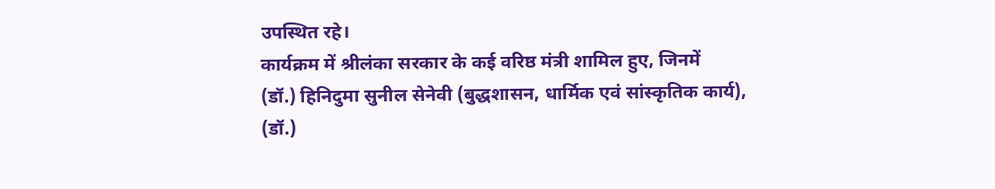उपस्थित रहे।
कार्यक्रम में श्रीलंका सरकार के कई वरिष्ठ मंत्री शामिल हुए, जिनमें
(डॉ.) हिनिदुमा सुनील सेनेवी (बुद्धशासन, धार्मिक एवं सांस्कृतिक कार्य),
(डॉ.)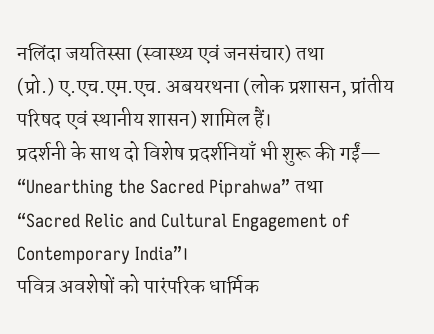नलिंदा जयतिस्सा (स्वास्थ्य एवं जनसंचार) तथा
(प्रो.) ए.एच.एम.एच. अबयरथना (लोक प्रशासन, प्रांतीय परिषद एवं स्थानीय शासन) शामिल हैं।
प्रदर्शनी के साथ दो विशेष प्रदर्शनियाँ भी शुरू की गईं—
“Unearthing the Sacred Piprahwa” तथा
“Sacred Relic and Cultural Engagement of Contemporary India”।
पवित्र अवशेषों को पारंपरिक धार्मिक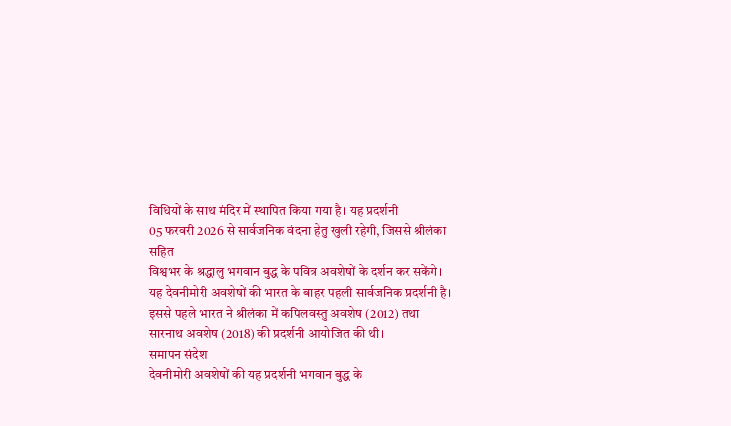विधियों के साथ मंदिर में स्थापित किया गया है। यह प्रदर्शनी
05 फरवरी 2026 से सार्वजनिक वंदना हेतु खुली रहेगी, जिससे श्रीलंका सहित
विश्वभर के श्रद्धालु भगवान बुद्ध के पवित्र अवशेषों के दर्शन कर सकेंगे।
यह देवनीमोरी अवशेषों की भारत के बाहर पहली सार्वजनिक प्रदर्शनी है।
इससे पहले भारत ने श्रीलंका में कपिलवस्तु अवशेष (2012) तथा
सारनाथ अवशेष (2018) की प्रदर्शनी आयोजित की थी।
समापन संदेश
देवनीमोरी अवशेषों की यह प्रदर्शनी भगवान बुद्ध के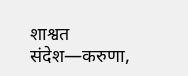शाश्वत संदेश—करुणा,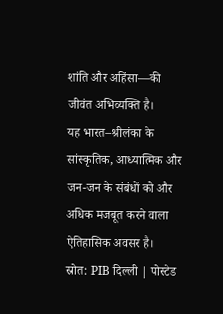शांति और अहिंसा—की जीवंत अभिव्यक्ति है।
यह भारत–श्रीलंका के सांस्कृतिक, आध्यात्मिक और जन-जन के संबंधों को और अधिक मजबूत करने वाला ऐतिहासिक अवसर है।
स्रोत: PIB दिल्ली | पोस्टेड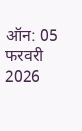ऑन: 05 फरवरी 2026